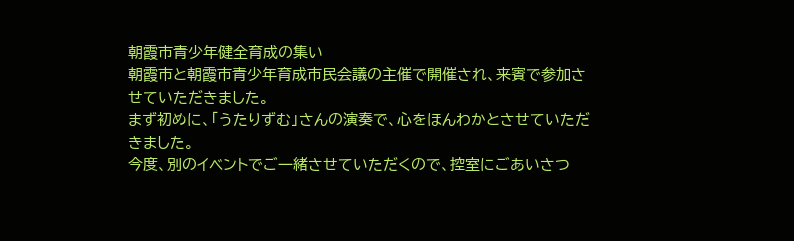朝霞市青少年健全育成の集い
朝霞市と朝霞市青少年育成市民会議の主催で開催され、来賓で参加させていただきました。
まず初めに、「うたりずむ」さんの演奏で、心をほんわかとさせていただきました。
今度、別のイベントでご一緒させていただくので、控室にごあいさつ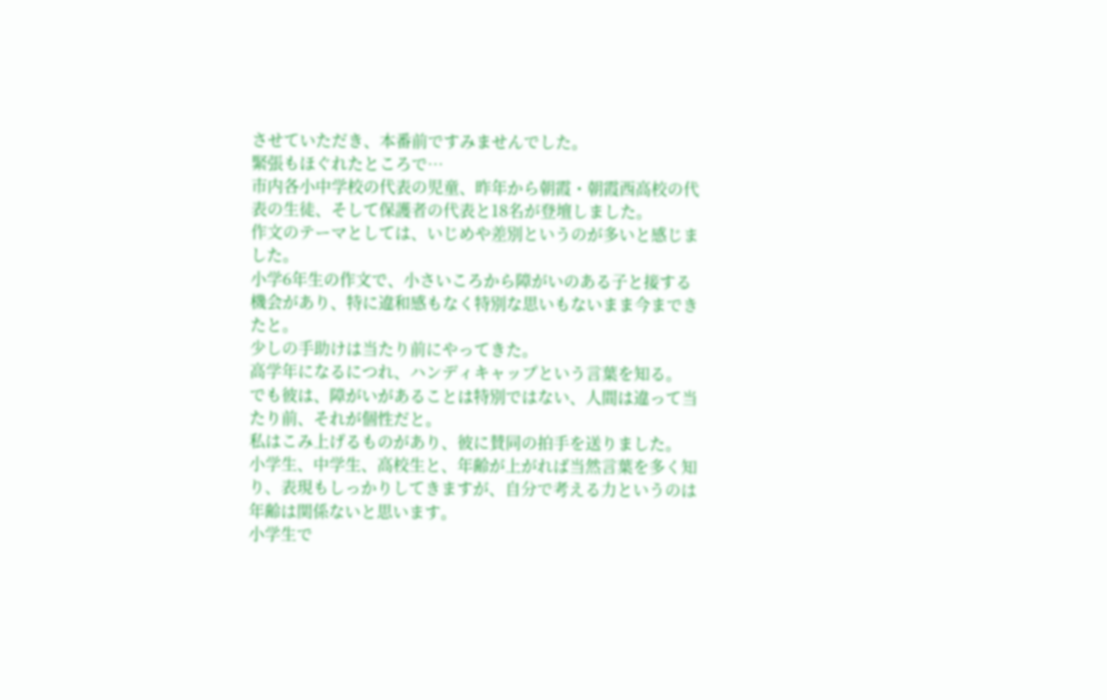させていただき、本番前ですみませんでした。
緊張もほぐれたところで…
市内各小中学校の代表の児童、昨年から朝霞・朝霞西高校の代表の生徒、そして保護者の代表と18名が登壇しました。
作文のテーマとしては、いじめや差別というのが多いと感じました。
小学6年生の作文で、小さいころから障がいのある子と接する機会があり、特に違和感もなく特別な思いもないまま今まできたと。
少しの手助けは当たり前にやってきた。
高学年になるにつれ、ハンディキャップという言葉を知る。
でも彼は、障がいがあることは特別ではない、人間は違って当たり前、それが個性だと。
私はこみ上げるものがあり、彼に賛同の拍手を送りました。
小学生、中学生、高校生と、年齢が上がれば当然言葉を多く知り、表現もしっかりしてきますが、自分で考える力というのは年齢は関係ないと思います。
小学生で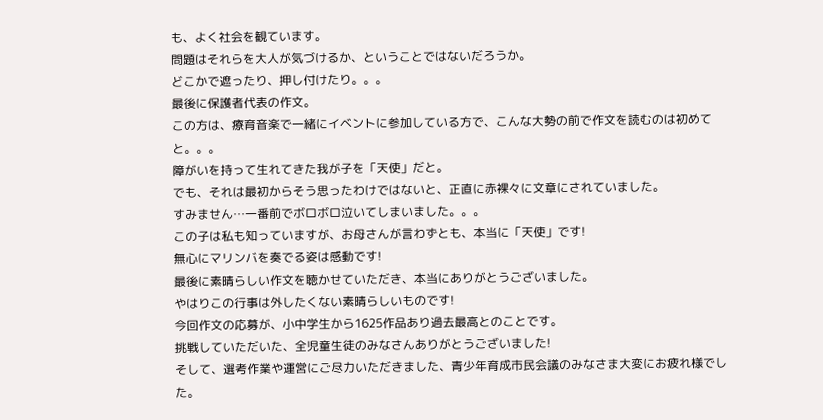も、よく社会を観ています。
問題はそれらを大人が気づけるか、ということではないだろうか。
どこかで遮ったり、押し付けたり。。。
最後に保護者代表の作文。
この方は、療育音楽で一緒にイベントに参加している方で、こんな大勢の前で作文を読むのは初めてと。。。
障がいを持って生れてきた我が子を「天使」だと。
でも、それは最初からそう思ったわけではないと、正直に赤裸々に文章にされていました。
すみません…一番前でボロボロ泣いてしまいました。。。
この子は私も知っていますが、お母さんが言わずとも、本当に「天使」です!
無心にマリンバを奏でる姿は感動です!
最後に素晴らしい作文を聴かせていただき、本当にありがとうございました。
やはりこの行事は外したくない素晴らしいものです!
今回作文の応募が、小中学生から1625作品あり過去最高とのことです。
挑戦していただいた、全児童生徒のみなさんありがとうございました!
そして、選考作業や運営にご尽力いただきました、青少年育成市民会議のみなさま大変にお疲れ様でした。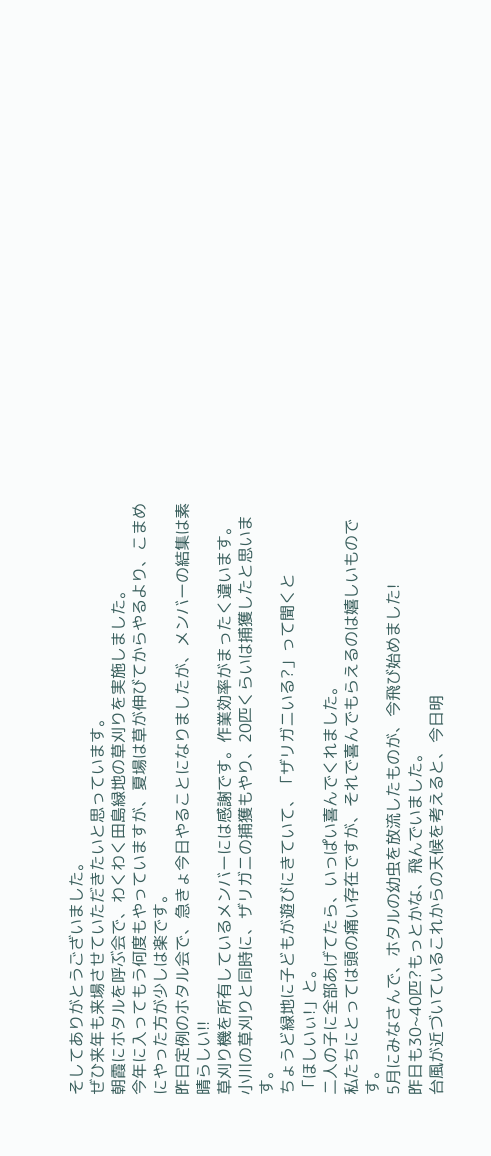そしてありがとうございました。
ぜひ来年も来場させていただきたいと思っています。
朝霞にホタルを呼ぶ会で、わくわく田島緑地の草刈りを実施しました。
今年に入ってもう何度もやっていますが、夏場は草が伸びてからやるより、こまめにやった方が少しは楽です。
昨日定例のホタル会で、急きょ今日やることになりましたが、メンバーの結集は素晴らしい!!
草刈り機を所有しているメンバーには感謝です。作業効率がまったく違います。
小川の草刈りと同時に、ザリガニの捕獲もやり、20匹くらいは捕獲したと思います。
ちょうど緑地に子どもが遊びにきていて、「ザリガニいる?」って聞くと
「ほしいぃ!」と。
二人の子に全部あげてたら、いっぱい喜んでくれました。
私たちにとっては頭の痛い存在ですが、それで喜んでもらえるのは嬉しいものです。
5月にみなさんで、ホタルの幼虫を放流したものが、今飛び始めました!
昨日も30~40匹?もっとかな、飛んでいました。
台風が近づいているこれからの天候を考えると、今日明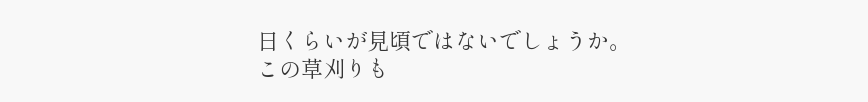日くらいが見頃ではないでしょうか。
この草刈りも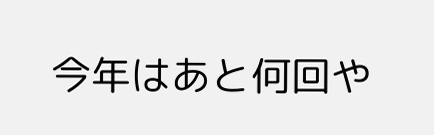今年はあと何回や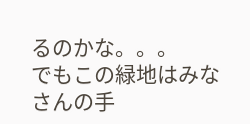るのかな。。。
でもこの緑地はみなさんの手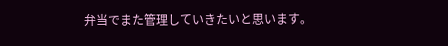弁当でまた管理していきたいと思います。